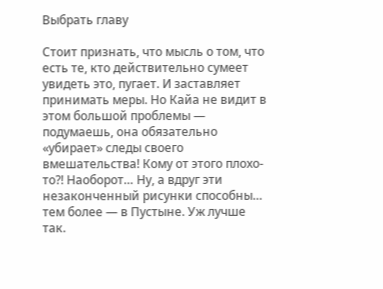Выбрать главу

Стоит признать, что мысль о том, что есть те, кто действительно сумеет увидеть это, пугает. И заставляет принимать меры. Но Кайа не видит в этом большой проблемы — подумаешь, она обязательно «убирает» следы своего вмешательства! Кому от этого плохо-то?! Наоборот… Ну, а вдруг эти незаконченный рисунки способны… тем более — в Пустыне. Уж лучше так.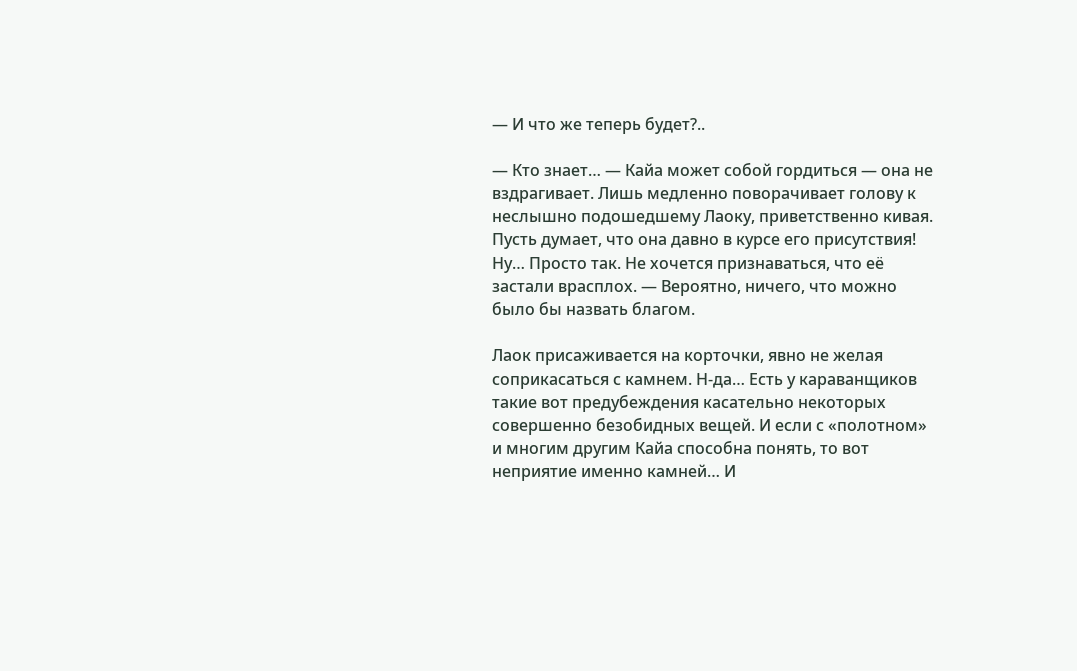— И что же теперь будет?..

— Кто знает… — Кайа может собой гордиться — она не вздрагивает. Лишь медленно поворачивает голову к неслышно подошедшему Лаоку, приветственно кивая. Пусть думает, что она давно в курсе его присутствия! Ну… Просто так. Не хочется признаваться, что её застали врасплох. — Вероятно, ничего, что можно было бы назвать благом.

Лаок присаживается на корточки, явно не желая соприкасаться с камнем. Н-да… Есть у караванщиков такие вот предубеждения касательно некоторых совершенно безобидных вещей. И если с «полотном» и многим другим Кайа способна понять, то вот неприятие именно камней… И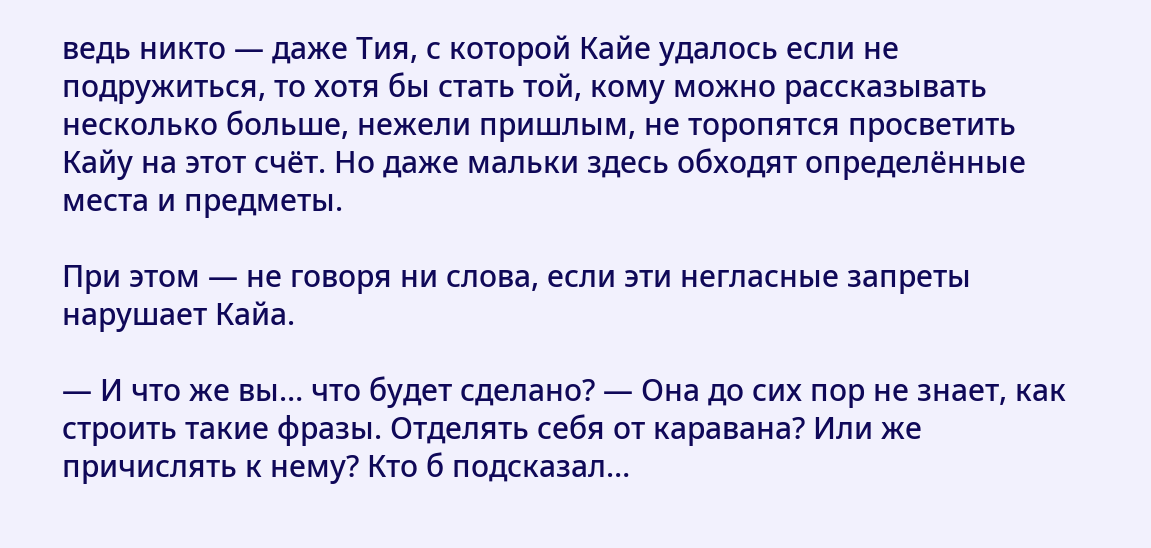ведь никто — даже Тия, с которой Кайе удалось если не подружиться, то хотя бы стать той, кому можно рассказывать несколько больше, нежели пришлым, не торопятся просветить Кайу на этот счёт. Но даже мальки здесь обходят определённые места и предметы.

При этом — не говоря ни слова, если эти негласные запреты нарушает Кайа.

— И что же вы… что будет сделано? — Она до сих пор не знает, как строить такие фразы. Отделять себя от каравана? Или же причислять к нему? Кто б подсказал…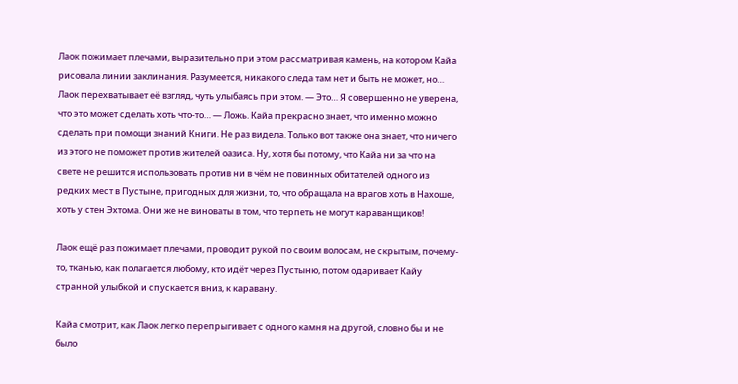Лаок пожимает плечами, выразительно при этом рассматривая камень, на котором Кайа рисовала линии заклинания. Разумеется, никакого следа там нет и быть не может, но… Лаок перехватывает её взгляд, чуть улыбаясь при этом. — Это… Я совершенно не уверена, что это может сделать хоть что-то… — Ложь. Кайа прекрасно знает, что именно можно сделать при помощи знаний Книги. Не раз видела. Только вот также она знает, что ничего из этого не поможет против жителей оазиса. Ну, хотя бы потому, что Кайа ни за что на свете не решится использовать против ни в чём не повинных обитателей одного из редких мест в Пустыне, пригодных для жизни, то, что обращала на врагов хоть в Нахоше, хоть у стен Эхтома. Они же не виноваты в том, что терпеть не могут караванщиков!

Лаок ещё раз пожимает плечами, проводит рукой по своим волосам, не скрытым, почему-то, тканью, как полагается любому, кто идёт через Пустыню, потом одаривает Кайу странной улыбкой и спускается вниз, к каравану.

Кайа смотрит, как Лаок легко перепрыгивает с одного камня на другой, словно бы и не было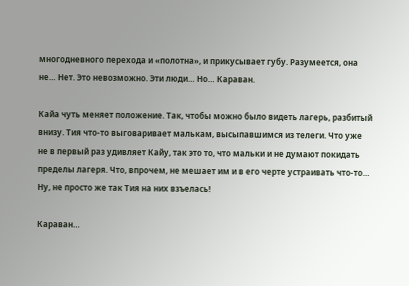многодневного перехода и «полотна», и прикусывает губу. Разумеется, она не… Нет. Это невозможно. Эти люди… Но… Караван.

Кайа чуть меняет положение. Так, чтобы можно было видеть лагерь, разбитый внизу. Тия что-то выговаривает малькам, высыпавшимся из телеги. Что уже не в первый раз удивляет Кайу, так это то, что мальки и не думают покидать пределы лагеря. Что, впрочем, не мешает им и в его черте устраивать что-то… Ну, не просто же так Тия на них взъелась!

Караван…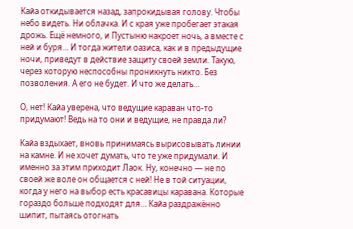Кайа откидывается назад, запрокидывая голову. Чтобы небо видеть. Ни облачка. И с края уже пробегает этакая дрожь. Ещё немного, и Пустыню накроет ночь, а вместе с ней и буря… И тогда жители оазиса, как и в предыдущие ночи, приведут в действие защиту своей земли. Такую, через которую неспособны проникнуть никто. Без позволения. А его не будет. И что же делать…

О, нет! Кайа уверена, что ведущие караван что-то придумают! Ведь на то они и ведущие, не правда ли?

Кайа вздыхает, вновь принимаясь вырисовывать линии на камне. И не хочет думать, что те уже придумали. И именно за этим приходит Лаок. Ну, конечно — не по своей же воле он общается с ней! Не в той ситуации, когда у него на выбор есть красавицы каравана. Которые гораздо больше подходят для… Кайа раздражённо шипит, пытаясь отогнать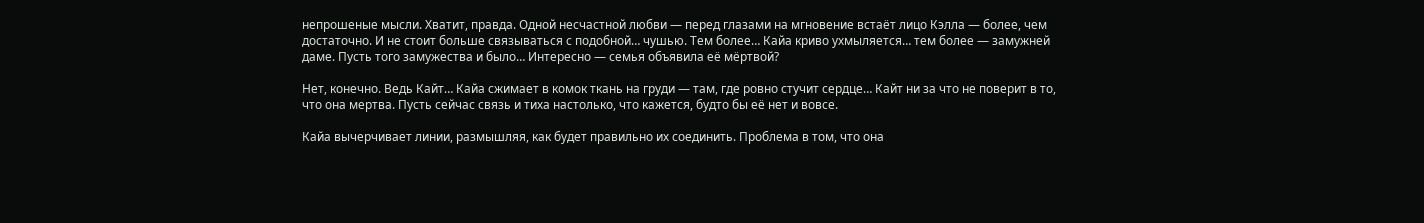непрошеные мысли. Хватит, правда. Одной несчастной любви — перед глазами на мгновение встаёт лицо Кэлла — более, чем достаточно. И не стоит больше связываться с подобной… чушью. Тем более… Кайа криво ухмыляется… тем более — замужней даме. Пусть того замужества и было… Интересно — семья объявила её мёртвой?

Нет, конечно. Ведь Кайт… Кайа сжимает в комок ткань на груди — там, где ровно стучит сердце… Кайт ни за что не поверит в то, что она мертва. Пусть сейчас связь и тиха настолько, что кажется, будто бы её нет и вовсе.

Кайа вычерчивает линии, размышляя, как будет правильно их соединить. Проблема в том, что она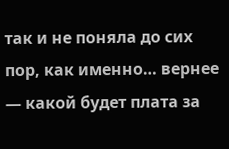так и не поняла до сих пор, как именно… вернее — какой будет плата за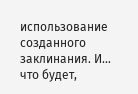использование созданного заклинания. И… что будет,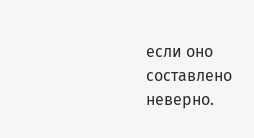если оно составлено неверно.